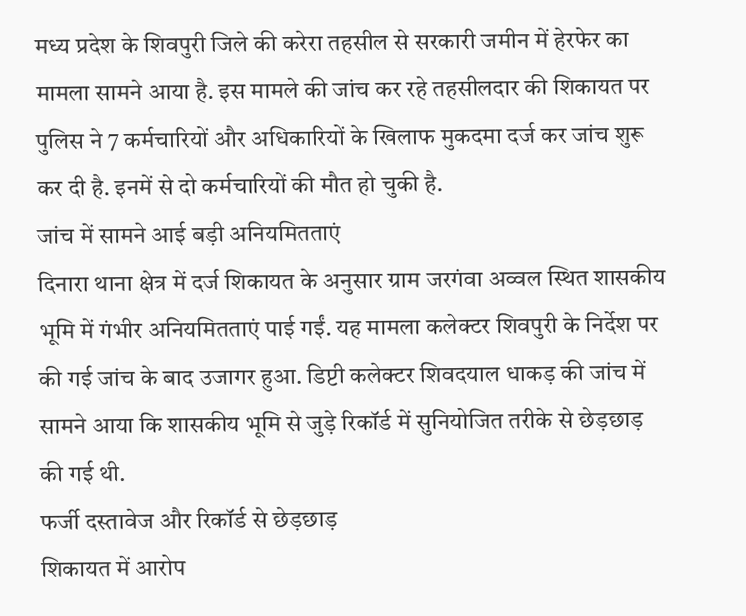मध्य प्रदेश के शिवपुरी जिले की करेरा तहसील से सरकारी जमीन में हेरफेर का मामला सामने आया है. इस मामले की जांच कर रहे तहसीलदार की शिकायत पर पुलिस ने 7 कर्मचारियों और अधिकारियों के खिलाफ मुकदमा दर्ज कर जांच शुरू कर दी है. इनमें से दो कर्मचारियों की मौत हो चुकी है.
जांच में सामने आई बड़ी अनियमितताएं
दिनारा थाना क्षेत्र में दर्ज शिकायत के अनुसार ग्राम जरगंवा अव्वल स्थित शासकीय भूमि में गंभीर अनियमितताएं पाई गईं. यह मामला कलेक्टर शिवपुरी के निर्देश पर की गई जांच के बाद उजागर हुआ. डिप्टी कलेक्टर शिवदयाल धाकड़ की जांच में सामने आया कि शासकीय भूमि से जुड़े रिकॉर्ड में सुनियोजित तरीके से छेड़छाड़ की गई थी.
फर्जी दस्तावेज और रिकॉर्ड से छेड़छाड़
शिकायत में आरोप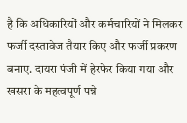है कि अधिकारियों और कर्मचारियों ने मिलकर फर्जी दस्तावेज तैयार किए और फर्जी प्रकरण बनाए. दायरा पंजी में हेरफेर किया गया और खसरा के महत्वपूर्ण पन्ने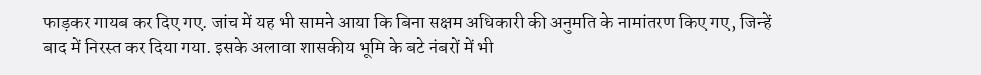फाड़कर गायब कर दिए गए. जांच में यह भी सामने आया कि बिना सक्षम अधिकारी की अनुमति के नामांतरण किए गए, जिन्हें बाद में निरस्त कर दिया गया. इसके अलावा शासकीय भूमि के बटे नंबरों में भी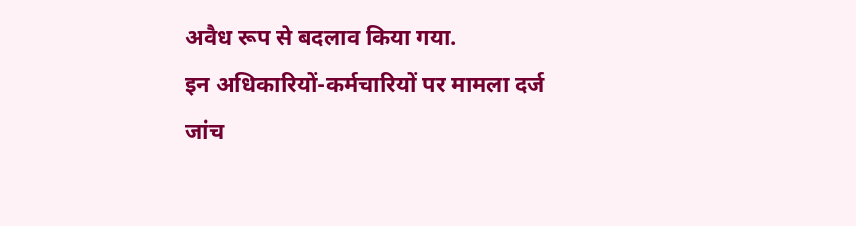अवैध रूप से बदलाव किया गया.
इन अधिकारियों-कर्मचारियों पर मामला दर्ज
जांच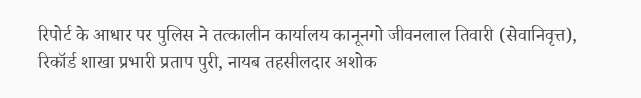रिपोर्ट के आधार पर पुलिस ने तत्कालीन कार्यालय कानूनगो जीवनलाल तिवारी (सेवानिवृत्त), रिकॉर्ड शाखा प्रभारी प्रताप पुरी, नायब तहसीलदार अशोक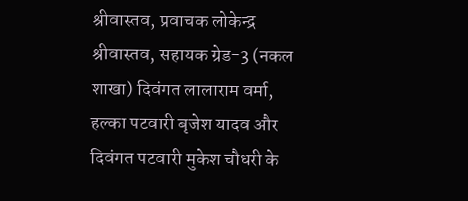श्रीवास्तव, प्रवाचक लोकेन्द्र श्रीवास्तव, सहायक ग्रेड-3 (नकल शाखा) दिवंगत लालाराम वर्मा, हल्का पटवारी बृजेश यादव और दिवंगत पटवारी मुकेश चौधरी के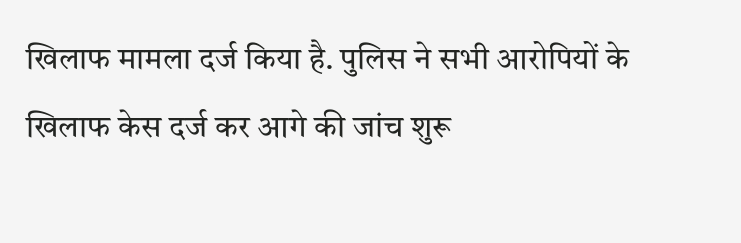खिलाफ मामला दर्ज किया है. पुलिस ने सभी आरोपियों के खिलाफ केस दर्ज कर आगे की जांच शुरू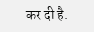कर दी है.